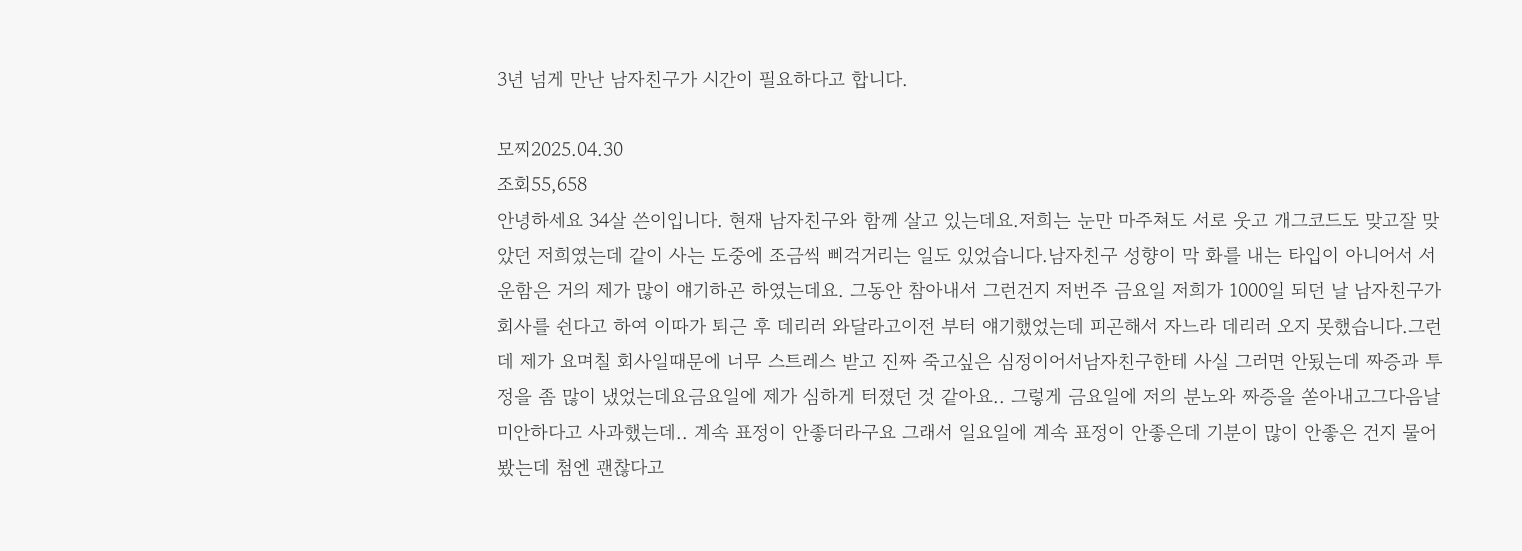3년 넘게 만난 남자친구가 시간이 필요하다고 합니다.

모찌2025.04.30
조회55,658
안녕하세요 34살 쓴이입니다. 현재 남자친구와 함께 살고 있는데요.저희는 눈만 마주쳐도 서로 웃고 개그코드도 맞고잘 맞았던 저희였는데 같이 사는 도중에 조금씩 삐걱거리는 일도 있었습니다.남자친구 성향이 막 화를 내는 타입이 아니어서 서운함은 거의 제가 많이 얘기하곤 하였는데요. 그동안 참아내서 그런건지 저번주 금요일 저희가 1000일 되던 날 남자친구가 회사를 쉰다고 하여 이따가 퇴근 후 데리러 와달라고이전 부터 얘기했었는데 피곤해서 자느라 데리러 오지 못했습니다.그런데 제가 요며칠 회사일때문에 너무 스트레스 받고 진짜 죽고싶은 심정이어서남자친구한테 사실 그러면 안됬는데 짜증과 투정을 좀 많이 냈었는데요금요일에 제가 심하게 터졌던 것 같아요.. 그렇게 금요일에 저의 분노와 짜증을 쏟아내고그다음날 미안하다고 사과했는데.. 계속 표정이 안좋더라구요 그래서 일요일에 계속 표정이 안좋은데 기분이 많이 안좋은 건지 물어봤는데 첨엔 괜찮다고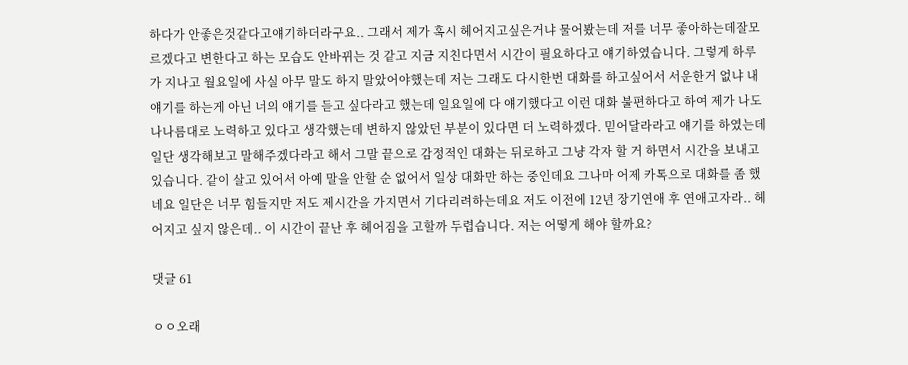하다가 안좋은것같다고얘기하더라구요.. 그래서 제가 혹시 헤어지고싶은거냐 물어봤는데 저를 너무 좋아하는데잘모르겠다고 변한다고 하는 모습도 안바뀌는 것 같고 지금 지친다면서 시간이 필요하다고 얘기하였습니다. 그렇게 하루가 지나고 월요일에 사실 아무 말도 하지 말았어야했는데 저는 그래도 다시한번 대화를 하고싶어서 서운한거 없냐 내얘기를 하는게 아닌 너의 얘기를 듣고 싶다라고 했는데 일요일에 다 얘기했다고 이런 대화 불편하다고 하여 제가 나도 나나름대로 노력하고 있다고 생각했는데 변하지 않았던 부분이 있다면 더 노력하겠다. 믿어달라라고 얘기를 하였는데 일단 생각해보고 말해주겠다라고 해서 그말 끝으로 감정적인 대화는 뒤로하고 그냥 각자 할 거 하면서 시간을 보내고 있습니다. 같이 살고 있어서 아예 말을 안할 순 없어서 일상 대화만 하는 중인데요 그나마 어제 카톡으로 대화를 좀 했네요 일단은 너무 힘들지만 저도 제시간을 가지면서 기다리려하는데요 저도 이전에 12년 장기연애 후 연애고자라.. 헤어지고 싶지 않은데.. 이 시간이 끝난 후 헤어짐을 고할까 두렵습니다. 저는 어떻게 해야 할까요?

댓글 61

ㅇㅇ오래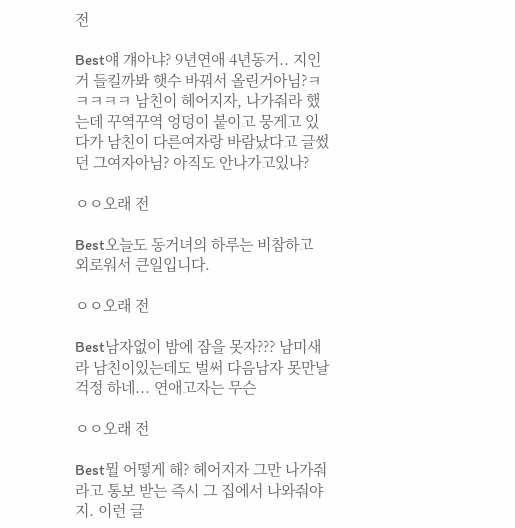전

Best얘 걔아냐? 9년연애 4년동거.. 지인거 들킬까봐 햇수 바꿔서 올린거아님?ㅋㅋㅋㅋㅋ 남친이 헤어지자, 나가줘라 했는데 꾸역꾸역 엉덩이 붙이고 뭉게고 있다가 남친이 다른여자랑 바람났다고 글썼던 그여자아님? 아직도 안나가고있나?

ㅇㅇ오래 전

Best오늘도 동거녀의 하루는 비참하고 외로워서 큰일입니다.

ㅇㅇ오래 전

Best남자없이 밤에 잠을 못자??? 남미새라 남친이있는데도 벌써 다음남자 못만날걱정 하네... 연애고자는 무슨

ㅇㅇ오래 전

Best뭘 어떻게 해? 헤어지자 그만 나가줘 라고 통보 받는 즉시 그 집에서 나와줘야지. 이런 글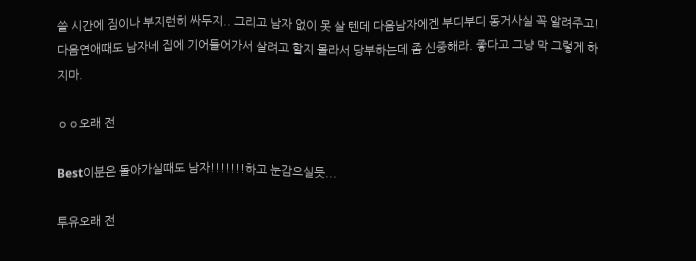쓸 시간에 짐이나 부지런히 싸두지.. 그리고 남자 없이 못 살 텐데 다음남자에겐 부디부디 동거사실 꼭 알려주고! 다음연애때도 남자네 집에 기어들어가서 살려고 할지 몰라서 당부하는데 좀 신중해라. 좋다고 그냥 막 그렇게 하지마.

ㅇㅇ오래 전

Best이분은 돌아가실때도 남자!!!!!!!하고 눈감으실듯...

투유오래 전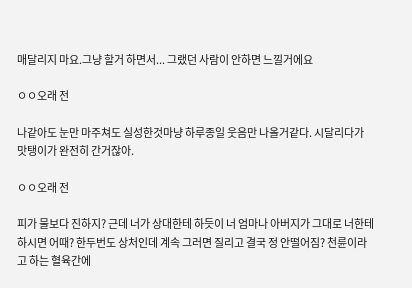매달리지 마요.그냥 할거 하면서... 그랬던 사람이 안하면 느낄거에요

ㅇㅇ오래 전

나같아도 눈만 마주쳐도 실성한것마냥 하루종일 웃음만 나올거같다. 시달리다가 맛탱이가 완전히 간거잖아.

ㅇㅇ오래 전

피가 물보다 진하지? 근데 너가 상대한테 하듯이 너 엄마나 아버지가 그대로 너한테 하시면 어때? 한두번도 상처인데 계속 그러면 질리고 결국 정 안떨어짐? 천륜이라고 하는 혈육간에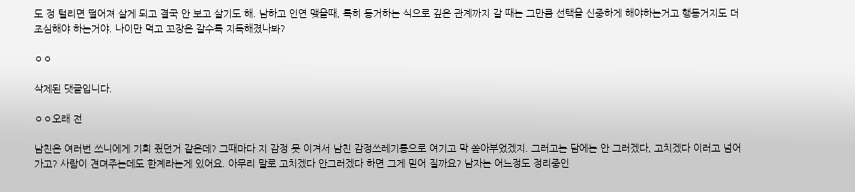도 정 털리면 떨어져 살게 되고 결국 안 보고 살기도 해. 남하고 인연 맺을때, 특히 동거하는 식으로 깊은 관계까지 갈 때는 그만큼 선택을 신중하게 해야하는거고 행동거지도 더 조심해야 하는거야. 나이만 먹고 꼬장은 갈수록 지독해졌나봐?

ㅇㅇ

삭제된 댓글입니다.

ㅇㅇ오래 전

남친은 여러번 쓰니에게 기회 줬던거 같은데? 그때마다 지 감정 못 이겨서 남친 감정쓰레기통으로 여기고 막 쏟아부었겠지. 그러고는 담에는 안 그러겠다, 고치겠다 이러고 넘어가고? 사람이 견뎌주는데도 한계라는게 있어요. 아무리 말로 고치겠다 안그러겠다 하면 그게 믿어 질까요? 남자는 어느정도 정리중인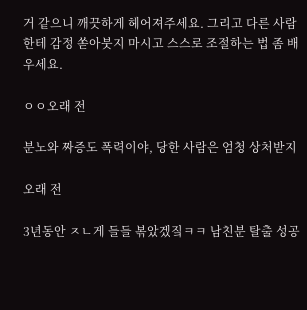거 같으니 깨끗하게 헤어져주세요. 그리고 다른 사람한테 감정 쏟아붓지 마시고 스스로 조절하는 법 좀 배우세요.

ㅇㅇ오래 전

분노와 짜증도 폭력이야, 당한 사람은 엄청 상처받지

오래 전

3년동안 ㅈㄴ게 들들 볶았겠짘ㅋㅋ 남친분 탈출 성공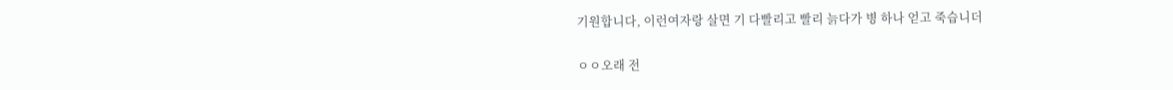기원합니다, 이런여자랑 살면 기 다빨리고 빨리 늙다가 병 하나 얻고 죽습니더

ㅇㅇ오래 전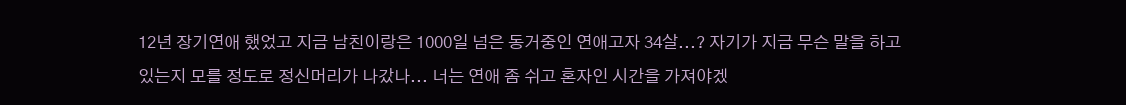12년 장기연애 했었고 지금 남친이랑은 1000일 넘은 동거중인 연애고자 34살...? 자기가 지금 무슨 말을 하고 있는지 모를 정도로 정신머리가 나갔나... 너는 연애 좀 쉬고 혼자인 시간을 가져야겠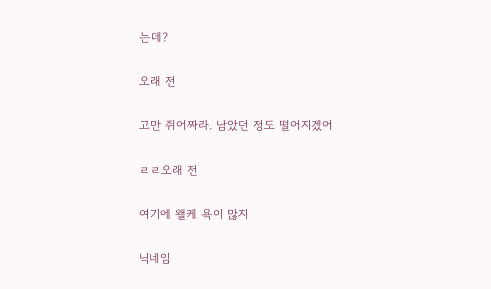는데?

오래 전

고만 쥐어짜라. 남았던 정도 떨어지겠어

ㄹㄹ오래 전

여기에 왤케 욕이 많지

닉네임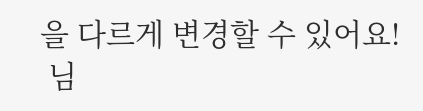을 다르게 변경할 수 있어요!
 님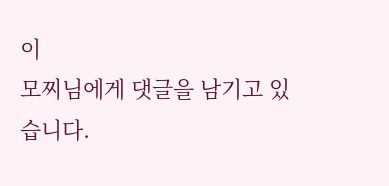이
모찌님에게 댓글을 남기고 있습니다.